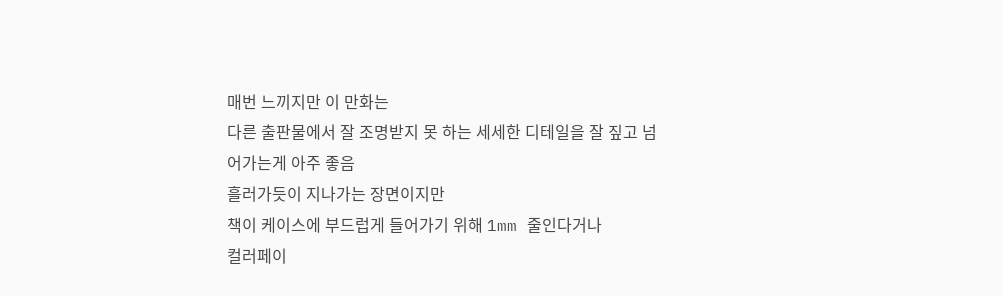매번 느끼지만 이 만화는
다른 출판물에서 잘 조명받지 못 하는 세세한 디테일을 잘 짚고 넘어가는게 아주 좋음
흘러가듯이 지나가는 장면이지만
책이 케이스에 부드럽게 들어가기 위해 1mm 줄인다거나
컬러페이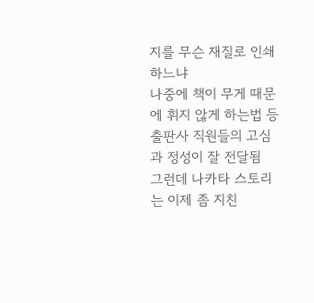지를 무슨 재질로 인쇄하느냐
나중에 책이 무게 때문에 휘지 않게 하는법 등
출판사 직원들의 고심과 정성이 잘 전달됨
그런데 나카타 스토리는 이제 좀 지친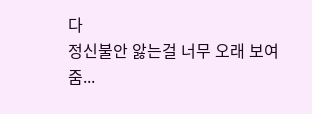다
정신불안 앓는걸 너무 오래 보여줌...